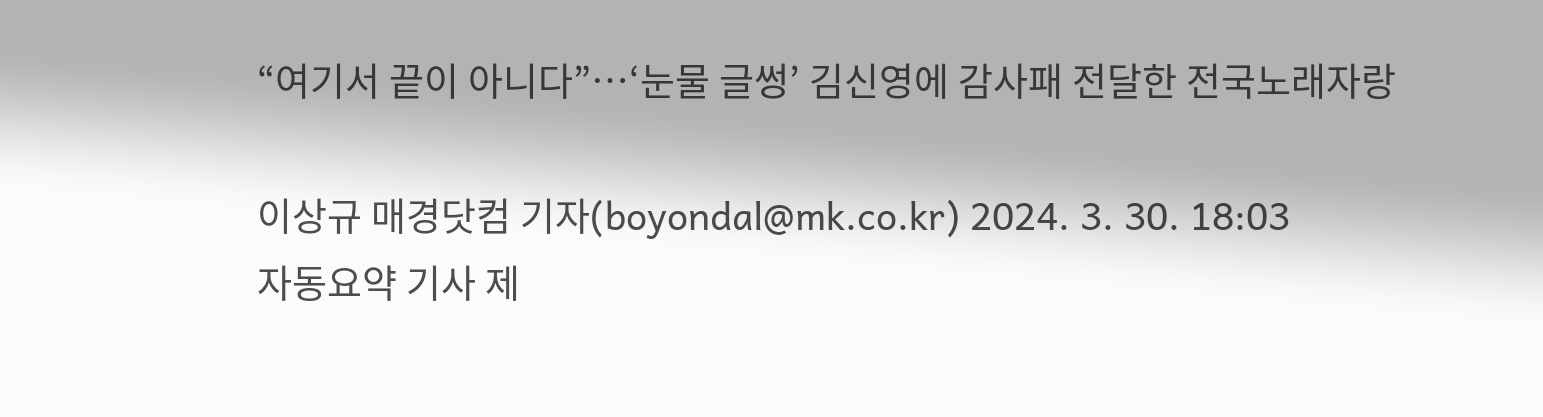“여기서 끝이 아니다”…‘눈물 글썽’ 김신영에 감사패 전달한 전국노래자랑

이상규 매경닷컴 기자(boyondal@mk.co.kr) 2024. 3. 30. 18:03
자동요약 기사 제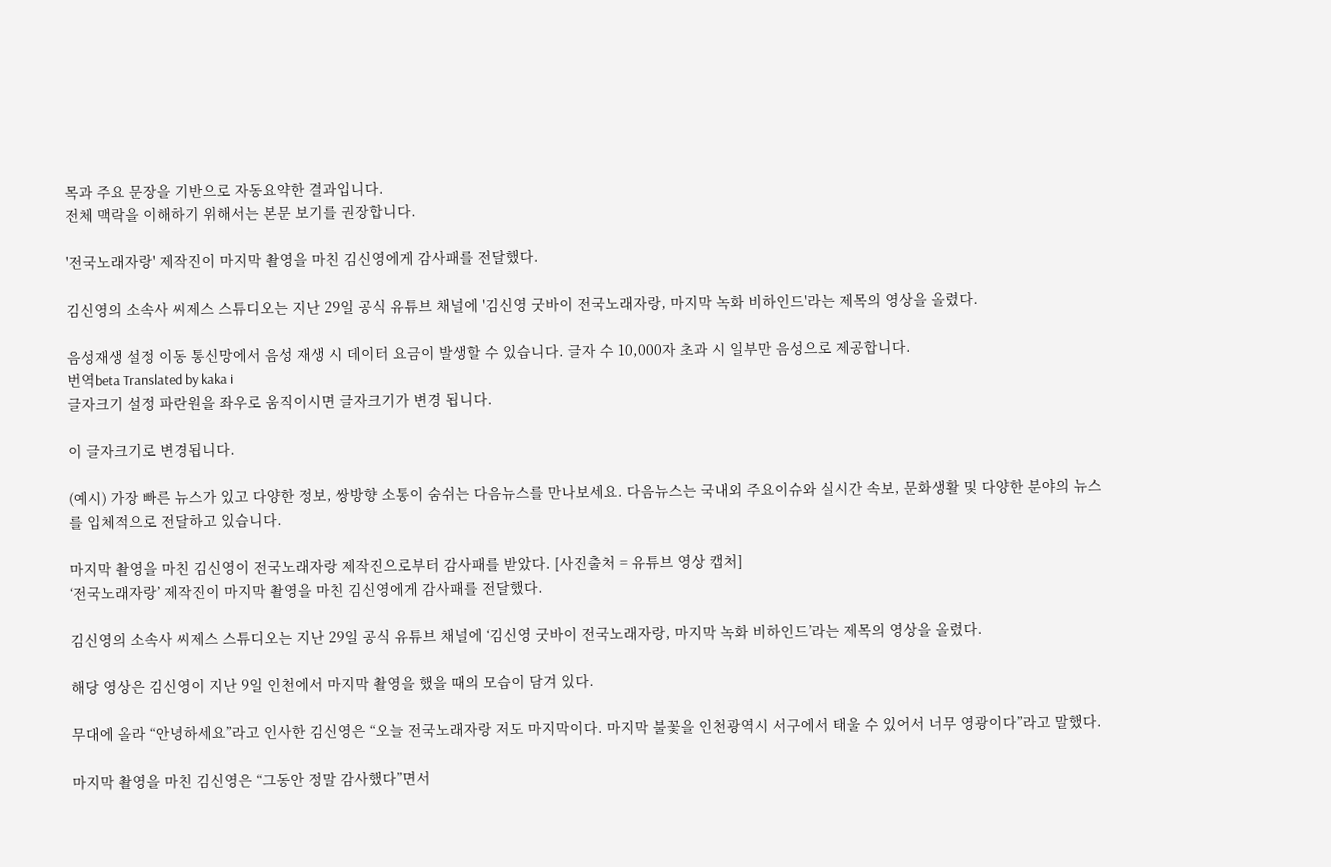목과 주요 문장을 기반으로 자동요약한 결과입니다.
전체 맥락을 이해하기 위해서는 본문 보기를 권장합니다.

'전국노래자랑' 제작진이 마지막 촬영을 마친 김신영에게 감사패를 전달했다.

김신영의 소속사 씨제스 스튜디오는 지난 29일 공식 유튜브 채널에 '김신영 굿바이 전국노래자랑, 마지막 녹화 비하인드'라는 제목의 영상을 올렸다.

음성재생 설정 이동 통신망에서 음성 재생 시 데이터 요금이 발생할 수 있습니다. 글자 수 10,000자 초과 시 일부만 음성으로 제공합니다.
번역beta Translated by kaka i
글자크기 설정 파란원을 좌우로 움직이시면 글자크기가 변경 됩니다.

이 글자크기로 변경됩니다.

(예시) 가장 빠른 뉴스가 있고 다양한 정보, 쌍방향 소통이 숨쉬는 다음뉴스를 만나보세요. 다음뉴스는 국내외 주요이슈와 실시간 속보, 문화생활 및 다양한 분야의 뉴스를 입체적으로 전달하고 있습니다.

마지막 촬영을 마친 김신영이 전국노래자랑 제작진으로부터 감사패를 받았다. [사진출처 = 유튜브 영상 캡처]
‘전국노래자랑’ 제작진이 마지막 촬영을 마친 김신영에게 감사패를 전달했다.

김신영의 소속사 씨제스 스튜디오는 지난 29일 공식 유튜브 채널에 ‘김신영 굿바이 전국노래자랑, 마지막 녹화 비하인드’라는 제목의 영상을 올렸다.

해당 영상은 김신영이 지난 9일 인천에서 마지막 촬영을 했을 때의 모습이 담겨 있다.

무대에 올라 “안녕하세요”라고 인사한 김신영은 “오늘 전국노래자랑 저도 마지막이다. 마지막 불꽃을 인천광역시 서구에서 태울 수 있어서 너무 영광이다”라고 말했다.

마지막 촬영을 마친 김신영은 “그동안 정말 감사했다”면서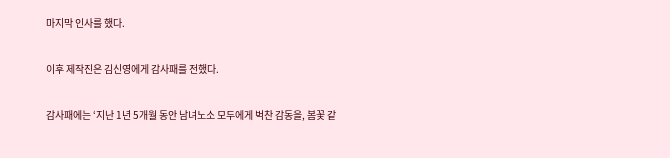마지막 인사를 했다.

이후 제작진은 김신영에게 감사패를 전했다.

감사패에는 ‘지난 1년 5개월 동안 남녀노소 모두에게 벅찬 감동을, 봄꽃 같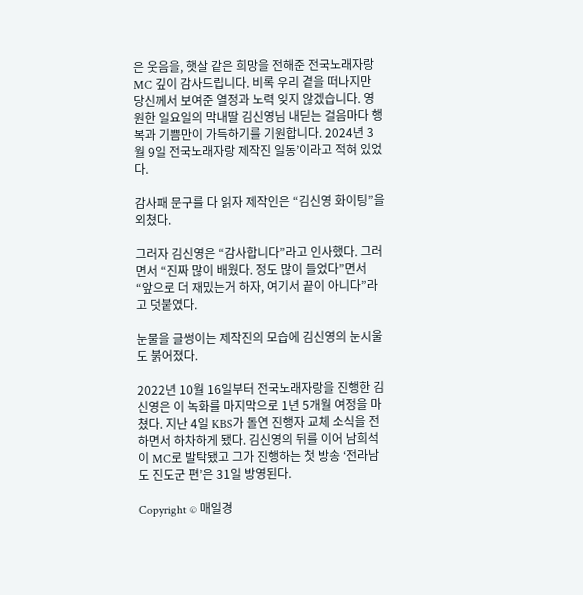은 웃음을, 햇살 같은 희망을 전해준 전국노래자랑 MC 깊이 감사드립니다. 비록 우리 곁을 떠나지만 당신께서 보여준 열정과 노력 잊지 않겠습니다. 영원한 일요일의 막내딸 김신영님 내딛는 걸음마다 행복과 기쁨만이 가득하기를 기원합니다. 2024년 3월 9일 전국노래자랑 제작진 일동’이라고 적혀 있었다.

감사패 문구를 다 읽자 제작인은 “김신영 화이팅”을 외쳤다.

그러자 김신영은 “감사합니다”라고 인사했다. 그러면서 “진짜 많이 배웠다. 정도 많이 들었다”면서 “앞으로 더 재밌는거 하자, 여기서 끝이 아니다”라고 덧붙였다.

눈물을 글썽이는 제작진의 모습에 김신영의 눈시울도 붉어졌다.

2022년 10월 16일부터 전국노래자랑을 진행한 김신영은 이 녹화를 마지막으로 1년 5개월 여정을 마쳤다. 지난 4일 KBS가 돌연 진행자 교체 소식을 전하면서 하차하게 됐다. 김신영의 뒤를 이어 남희석이 MC로 발탁됐고 그가 진행하는 첫 방송 ‘전라남도 진도군 편’은 31일 방영된다.

Copyright © 매일경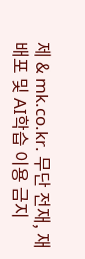제 & mk.co.kr. 무단 전재, 재배포 및 AI학습 이용 금지